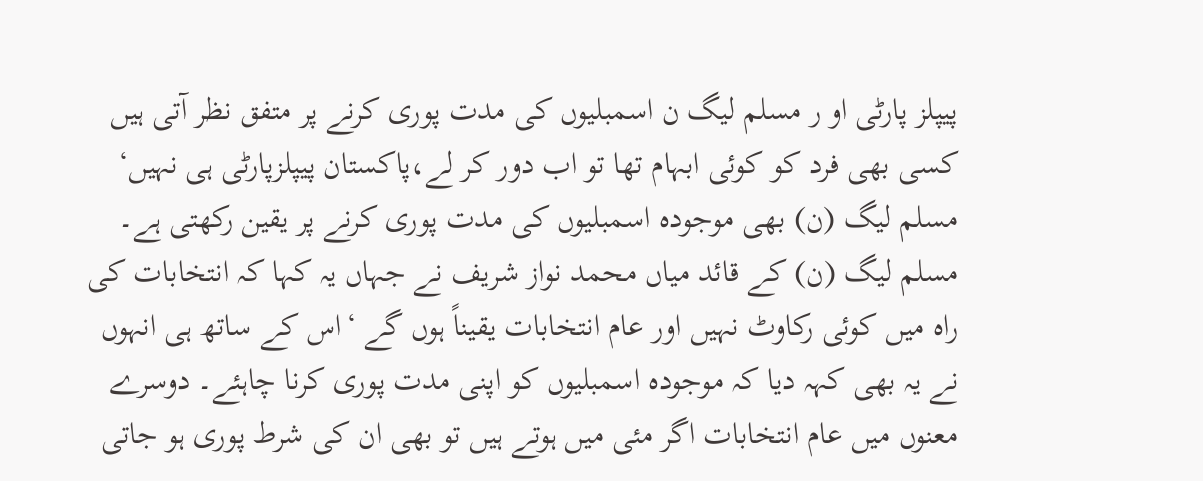پیپلز پارٹی او ر مسلم لیگ ن اسمبلیوں کی مدت پوری کرنے پر متفق نظر آتی ہیں
کسی بھی فرد کو کوئی ابہام تھا تو اب دور کر لے،پاکستان پیپلزپارٹی ہی نہیں‘ مسلم لیگ (ن) بھی موجودہ اسمبلیوں کی مدت پوری کرنے پر یقین رکھتی ہے۔ مسلم لیگ (ن) کے قائد میاں محمد نواز شریف نے جہاں یہ کہا کہ انتخابات کی راہ میں کوئی رکاوٹ نہیں اور عام انتخابات یقیناً ہوں گے ‘اس کے ساتھ ہی انہوں نے یہ بھی کہہ دیا کہ موجودہ اسمبلیوں کو اپنی مدت پوری کرنا چاہئے۔ دوسرے معنوں میں عام انتخابات اگر مئی میں ہوتے ہیں تو بھی ان کی شرط پوری ہو جاتی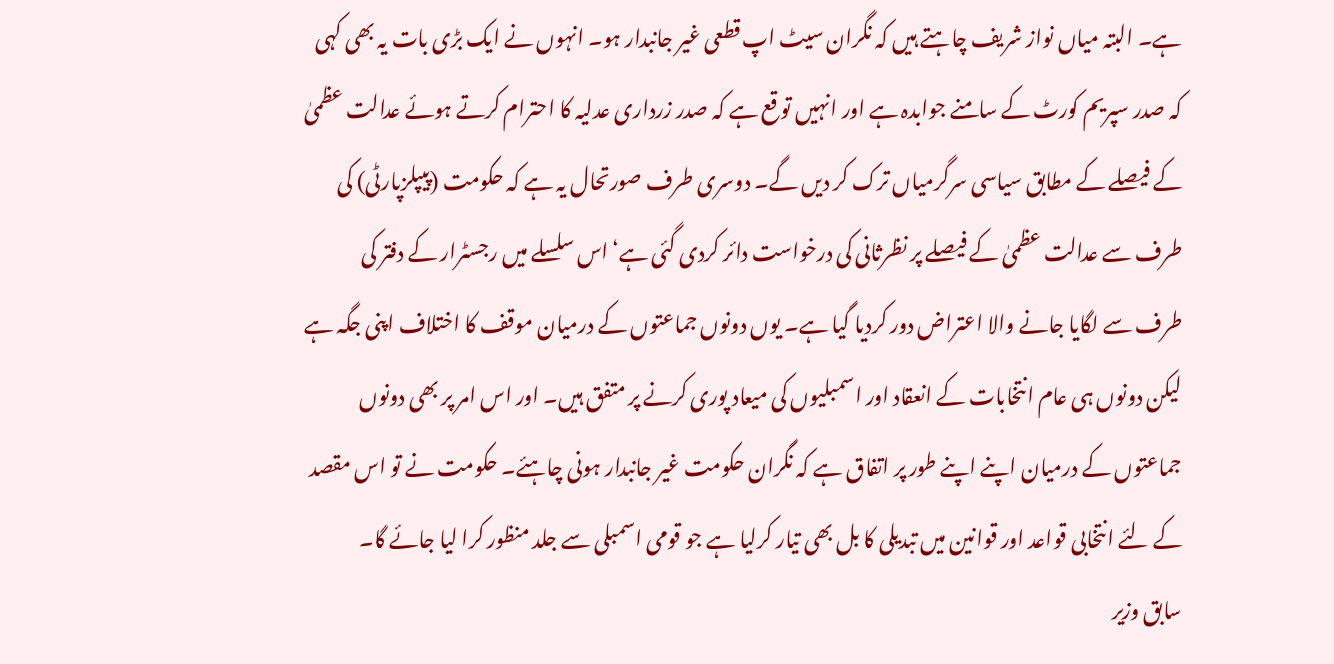ہے۔ البتہ میاں نواز شریف چاہتے ہیں کہ نگران سیٹ اپ قطعی غیر جانبدار ہو۔ انہوں نے ایک بڑی بات یہ بھی کہی کہ صدر سپریم کورٹ کے سامنے جوابدہ ہے اور انہیں توقع ہے کہ صدر زرداری عدلیہ کا احترام کرتے ہوئے عدالت عظمیٰ کے فیصلے کے مطابق سیاسی سرگرمیاں ترک کر دیں گے۔ دوسری طرف صورتحال یہ ہے کہ حکومت (پیپلزپارٹی) کی طرف سے عدالت عظمیٰ کے فیصلے پر نظرثانی کی درخواست دائر کردی گئی ہے‘ اس سلسلے میں رجسٹرار کے دفتر کی طرف سے لگایا جانے والا اعتراض دور کردیا گیا ہے۔ یوں دونوں جماعتوں کے درمیان موقف کا اختلاف اپنی جگہ ہے لیکن دونوں ہی عام انتخابات کے انعقاد اور اسمبلیوں کی میعاد پوری کرنے پر متفق ہیں۔ اور اس امر پر بھی دونوں جماعتوں کے درمیان اپنے اپنے طور پر اتفاق ہے کہ نگران حکومت غیر جانبدار ہونی چاہئے۔ حکومت نے تو اس مقصد کے لئے انتخابی قواعد اور قوانین میں تبدیلی کا بل بھی تیار کرلیا ہے جو قومی اسمبلی سے جلد منظور کرا لیا جائے گا۔
سابق وزیر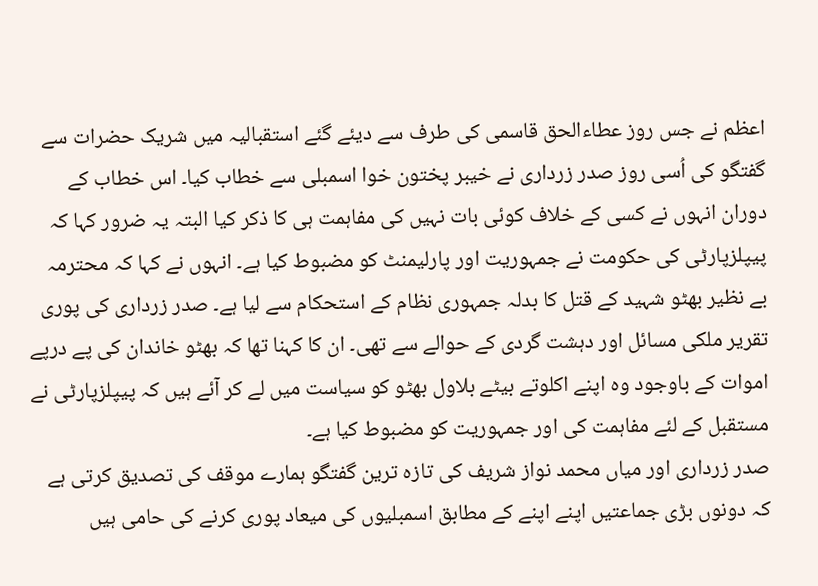اعظم نے جس روز عطاءالحق قاسمی کی طرف سے دیئے گئے استقبالیہ میں شریک حضرات سے گفتگو کی اُسی روز صدر زرداری نے خیبر پختون خوا اسمبلی سے خطاب کیا۔ اس خطاب کے دوران انہوں نے کسی کے خلاف کوئی بات نہیں کی مفاہمت ہی کا ذکر کیا البتہ یہ ضرور کہا کہ پیپلزپارٹی کی حکومت نے جمہوریت اور پارلیمنٹ کو مضبوط کیا ہے۔ انہوں نے کہا کہ محترمہ بے نظیر بھٹو شہید کے قتل کا بدلہ جمہوری نظام کے استحکام سے لیا ہے۔ صدر زرداری کی پوری تقریر ملکی مسائل اور دہشت گردی کے حوالے سے تھی۔ ان کا کہنا تھا کہ بھٹو خاندان کی پے درپے اموات کے باوجود وہ اپنے اکلوتے بیٹے بلاول بھٹو کو سیاست میں لے کر آئے ہیں کہ پیپلزپارٹی نے مستقبل کے لئے مفاہمت کی اور جمہوریت کو مضبوط کیا ہے۔
صدر زرداری اور میاں محمد نواز شریف کی تازہ ترین گفتگو ہمارے موقف کی تصدیق کرتی ہے کہ دونوں بڑی جماعتیں اپنے اپنے کے مطابق اسمبلیوں کی میعاد پوری کرنے کی حامی ہیں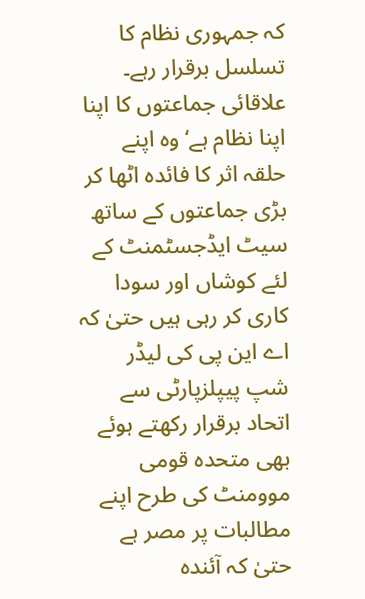کہ جمہوری نظام کا تسلسل برقرار رہے۔ علاقائی جماعتوں کا اپنا اپنا نظام ہے‘ وہ اپنے حلقہ اثر کا فائدہ اٹھا کر بڑی جماعتوں کے ساتھ سیٹ ایڈجسٹمنٹ کے لئے کوشاں اور سودا کاری کر رہی ہیں حتیٰ کہ اے این پی کی لیڈر شپ پیپلزپارٹی سے اتحاد برقرار رکھتے ہوئے بھی متحدہ قومی موومنٹ کی طرح اپنے مطالبات پر مصر ہے حتیٰ کہ آئندہ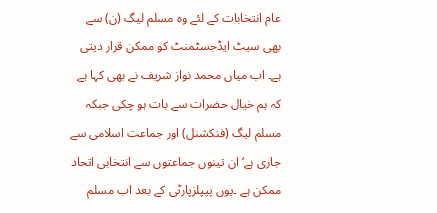عام انتخابات کے لئے وہ مسلم لیگ (ن) سے بھی سیٹ ایڈجسٹمنٹ کو ممکن قرار دیتی ہے۔ اب میاں محمد نواز شریف نے بھی کہا ہے کہ ہم خیال حضرات سے بات ہو چکی جبکہ مسلم لیگ (فنکشنل) اور جماعت اسلامی سے جاری ہے‘ ان تینوں جماعتوں سے انتخابی اتحاد ممکن ہے ۔یوں پیپلزپارٹی کے بعد اب مسلم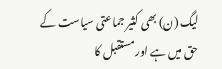لیگ (ن) بھی کثیر جماعتی سیاست کے حق میں ہے اور مستقبل کا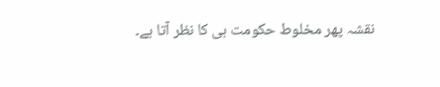نقشہ پھر مخلوط حکومت ہی کا نظر آتا ہے۔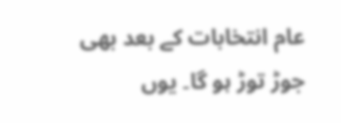عام انتخابات کے بعد بھی جوڑ توڑ ہو گا۔ یوں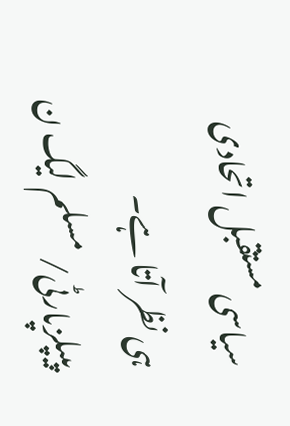سیاسی مستقبل اتحادی ہی نظر آتا ہے۔
پیپلزپارٹی/ مسلم لیگ ن